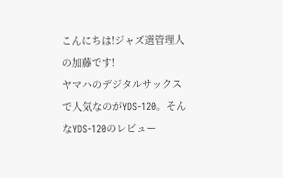こんにちは!ジャズ選管理人の加藤です!
ヤマハのデジタルサックスで人気なのがYDS-120。そんなYDS-120のレビュー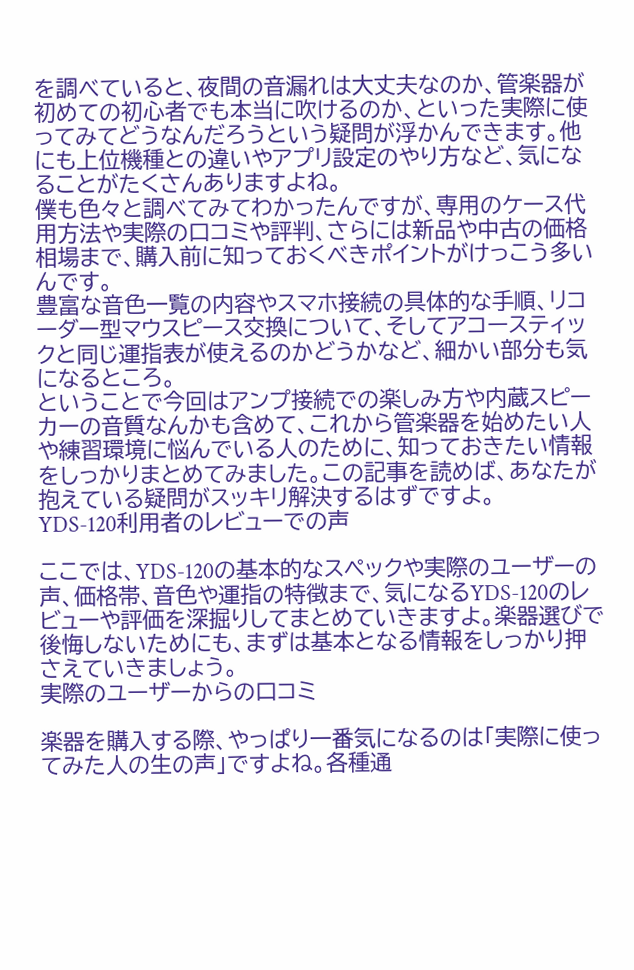を調べていると、夜間の音漏れは大丈夫なのか、管楽器が初めての初心者でも本当に吹けるのか、といった実際に使ってみてどうなんだろうという疑問が浮かんできます。他にも上位機種との違いやアプリ設定のやり方など、気になることがたくさんありますよね。
僕も色々と調べてみてわかったんですが、専用のケース代用方法や実際の口コミや評判、さらには新品や中古の価格相場まで、購入前に知っておくべきポイントがけっこう多いんです。
豊富な音色一覧の内容やスマホ接続の具体的な手順、リコーダー型マウスピース交換について、そしてアコースティックと同じ運指表が使えるのかどうかなど、細かい部分も気になるところ。
ということで今回はアンプ接続での楽しみ方や内蔵スピーカーの音質なんかも含めて、これから管楽器を始めたい人や練習環境に悩んでいる人のために、知っておきたい情報をしっかりまとめてみました。この記事を読めば、あなたが抱えている疑問がスッキリ解決するはずですよ。
YDS-120利用者のレビューでの声

ここでは、YDS-120の基本的なスペックや実際のユーザーの声、価格帯、音色や運指の特徴まで、気になるYDS-120のレビューや評価を深掘りしてまとめていきますよ。楽器選びで後悔しないためにも、まずは基本となる情報をしっかり押さえていきましょう。
実際のユーザーからの口コミ

楽器を購入する際、やっぱり一番気になるのは「実際に使ってみた人の生の声」ですよね。各種通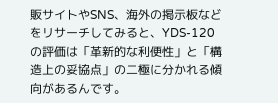販サイトやSNS、海外の掲示板などをリサーチしてみると、YDS-120の評価は「革新的な利便性」と「構造上の妥協点」の二極に分かれる傾向があるんです。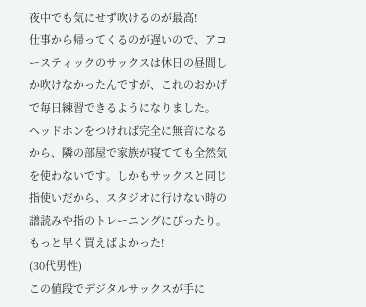夜中でも気にせず吹けるのが最高!
仕事から帰ってくるのが遅いので、アコースティックのサックスは休日の昼間しか吹けなかったんですが、これのおかげで毎日練習できるようになりました。
ヘッドホンをつければ完全に無音になるから、隣の部屋で家族が寝てても全然気を使わないです。しかもサックスと同じ指使いだから、スタジオに行けない時の譜読みや指のトレーニングにぴったり。もっと早く買えばよかった!
(30代男性)
この値段でデジタルサックスが手に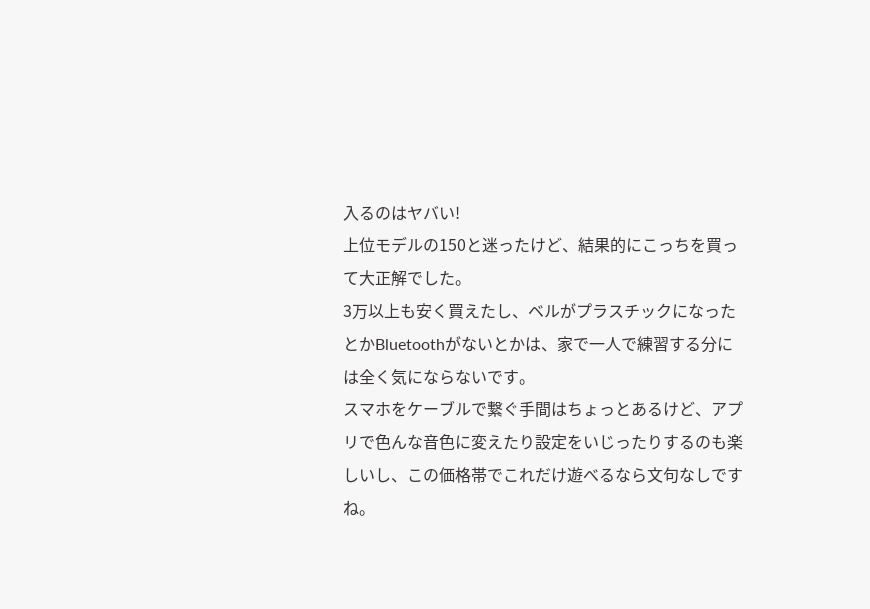入るのはヤバい!
上位モデルの150と迷ったけど、結果的にこっちを買って大正解でした。
3万以上も安く買えたし、ベルがプラスチックになったとかBluetoothがないとかは、家で一人で練習する分には全く気にならないです。
スマホをケーブルで繋ぐ手間はちょっとあるけど、アプリで色んな音色に変えたり設定をいじったりするのも楽しいし、この価格帯でこれだけ遊べるなら文句なしですね。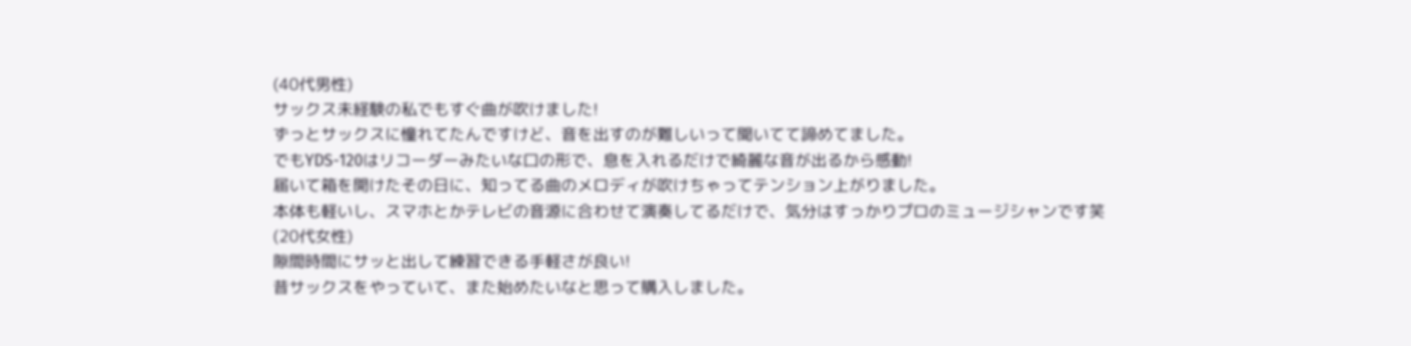(40代男性)
サックス未経験の私でもすぐ曲が吹けました!
ずっとサックスに憧れてたんですけど、音を出すのが難しいって聞いてて諦めてました。
でもYDS-120はリコーダーみたいな口の形で、息を入れるだけで綺麗な音が出るから感動!
届いて箱を開けたその日に、知ってる曲のメロディが吹けちゃってテンション上がりました。
本体も軽いし、スマホとかテレビの音源に合わせて演奏してるだけで、気分はすっかりプロのミュージシャンです笑
(20代女性)
隙間時間にサッと出して練習できる手軽さが良い!
昔サックスをやっていて、また始めたいなと思って購入しました。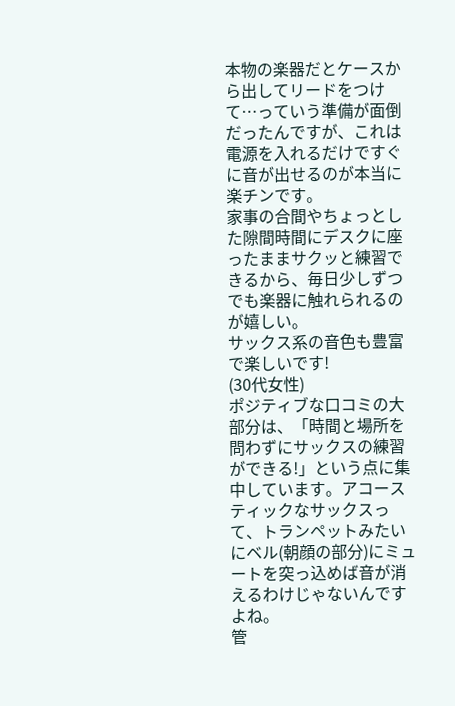本物の楽器だとケースから出してリードをつけて…っていう準備が面倒だったんですが、これは電源を入れるだけですぐに音が出せるのが本当に楽チンです。
家事の合間やちょっとした隙間時間にデスクに座ったままサクッと練習できるから、毎日少しずつでも楽器に触れられるのが嬉しい。
サックス系の音色も豊富で楽しいです!
(30代女性)
ポジティブな口コミの大部分は、「時間と場所を問わずにサックスの練習ができる!」という点に集中しています。アコースティックなサックスって、トランペットみたいにベル(朝顔の部分)にミュートを突っ込めば音が消えるわけじゃないんですよね。
管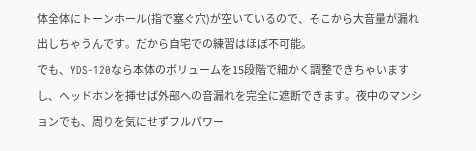体全体にトーンホール(指で塞ぐ穴)が空いているので、そこから大音量が漏れ出しちゃうんです。だから自宅での練習はほぼ不可能。
でも、YDS-120なら本体のボリュームを15段階で細かく調整できちゃいますし、ヘッドホンを挿せば外部への音漏れを完全に遮断できます。夜中のマンションでも、周りを気にせずフルパワー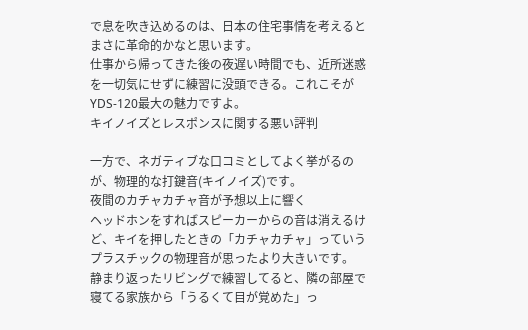で息を吹き込めるのは、日本の住宅事情を考えるとまさに革命的かなと思います。
仕事から帰ってきた後の夜遅い時間でも、近所迷惑を一切気にせずに練習に没頭できる。これこそがYDS-120最大の魅力ですよ。
キイノイズとレスポンスに関する悪い評判

一方で、ネガティブな口コミとしてよく挙がるのが、物理的な打鍵音(キイノイズ)です。
夜間のカチャカチャ音が予想以上に響く
ヘッドホンをすればスピーカーからの音は消えるけど、キイを押したときの「カチャカチャ」っていうプラスチックの物理音が思ったより大きいです。
静まり返ったリビングで練習してると、隣の部屋で寝てる家族から「うるくて目が覚めた」っ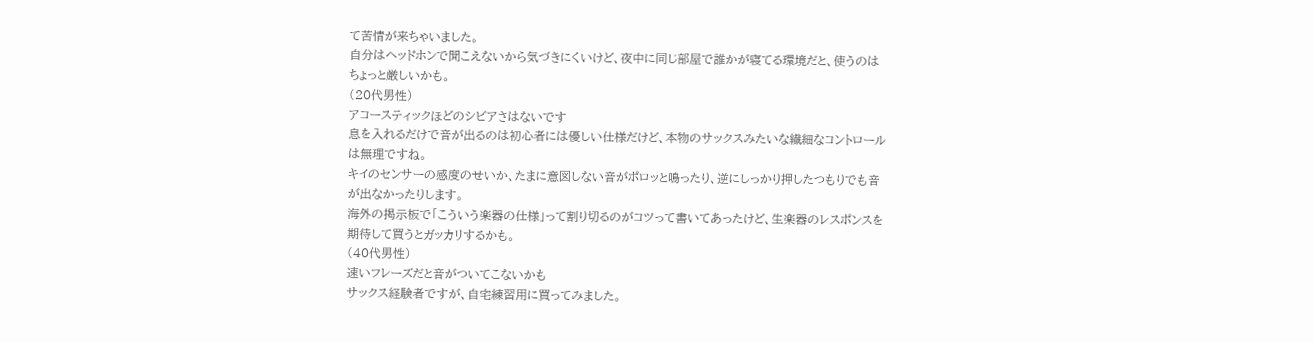て苦情が来ちゃいました。
自分はヘッドホンで聞こえないから気づきにくいけど、夜中に同じ部屋で誰かが寝てる環境だと、使うのはちょっと厳しいかも。
(20代男性)
アコースティックほどのシビアさはないです
息を入れるだけで音が出るのは初心者には優しい仕様だけど、本物のサックスみたいな繊細なコントロールは無理ですね。
キイのセンサーの感度のせいか、たまに意図しない音がポロッと鳴ったり、逆にしっかり押したつもりでも音が出なかったりします。
海外の掲示板で「こういう楽器の仕様」って割り切るのがコツって書いてあったけど、生楽器のレスポンスを期待して買うとガッカリするかも。
(40代男性)
速いフレーズだと音がついてこないかも
サックス経験者ですが、自宅練習用に買ってみました。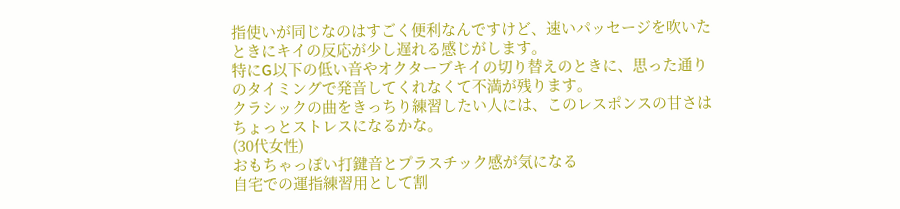指使いが同じなのはすごく便利なんですけど、速いパッセージを吹いたときにキイの反応が少し遅れる感じがします。
特にG以下の低い音やオクターブキイの切り替えのときに、思った通りのタイミングで発音してくれなくて不満が残ります。
クラシックの曲をきっちり練習したい人には、このレスポンスの甘さはちょっとストレスになるかな。
(30代女性)
おもちゃっぽい打鍵音とプラスチック感が気になる
自宅での運指練習用として割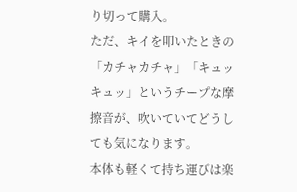り切って購入。
ただ、キイを叩いたときの「カチャカチャ」「キュッキュッ」というチープな摩擦音が、吹いていてどうしても気になります。
本体も軽くて持ち運びは楽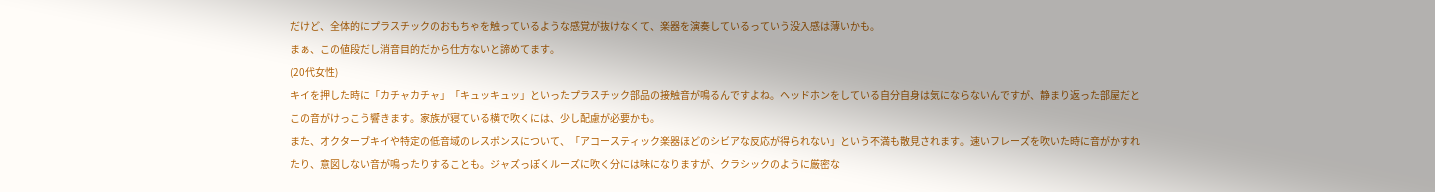だけど、全体的にプラスチックのおもちゃを触っているような感覚が抜けなくて、楽器を演奏しているっていう没入感は薄いかも。
まぁ、この値段だし消音目的だから仕方ないと諦めてます。
(20代女性)
キイを押した時に「カチャカチャ」「キュッキュッ」といったプラスチック部品の接触音が鳴るんですよね。ヘッドホンをしている自分自身は気にならないんですが、静まり返った部屋だとこの音がけっこう響きます。家族が寝ている横で吹くには、少し配慮が必要かも。
また、オクターブキイや特定の低音域のレスポンスについて、「アコースティック楽器ほどのシビアな反応が得られない」という不満も散見されます。速いフレーズを吹いた時に音がかすれたり、意図しない音が鳴ったりすることも。ジャズっぽくルーズに吹く分には味になりますが、クラシックのように厳密な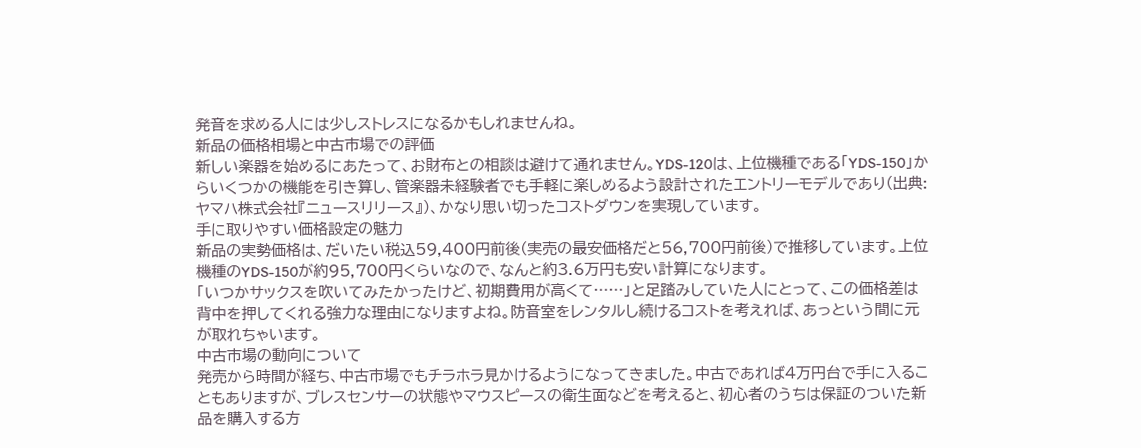発音を求める人には少しストレスになるかもしれませんね。
新品の価格相場と中古市場での評価
新しい楽器を始めるにあたって、お財布との相談は避けて通れません。YDS-120は、上位機種である「YDS-150」からいくつかの機能を引き算し、管楽器未経験者でも手軽に楽しめるよう設計されたエントリーモデルであり(出典:ヤマハ株式会社『ニュースリリース』)、かなり思い切ったコストダウンを実現しています。
手に取りやすい価格設定の魅力
新品の実勢価格は、だいたい税込59,400円前後(実売の最安価格だと56,700円前後)で推移しています。上位機種のYDS-150が約95,700円くらいなので、なんと約3.6万円も安い計算になります。
「いつかサックスを吹いてみたかったけど、初期費用が高くて……」と足踏みしていた人にとって、この価格差は背中を押してくれる強力な理由になりますよね。防音室をレンタルし続けるコストを考えれば、あっという間に元が取れちゃいます。
中古市場の動向について
発売から時間が経ち、中古市場でもチラホラ見かけるようになってきました。中古であれば4万円台で手に入ることもありますが、ブレスセンサーの状態やマウスピースの衛生面などを考えると、初心者のうちは保証のついた新品を購入する方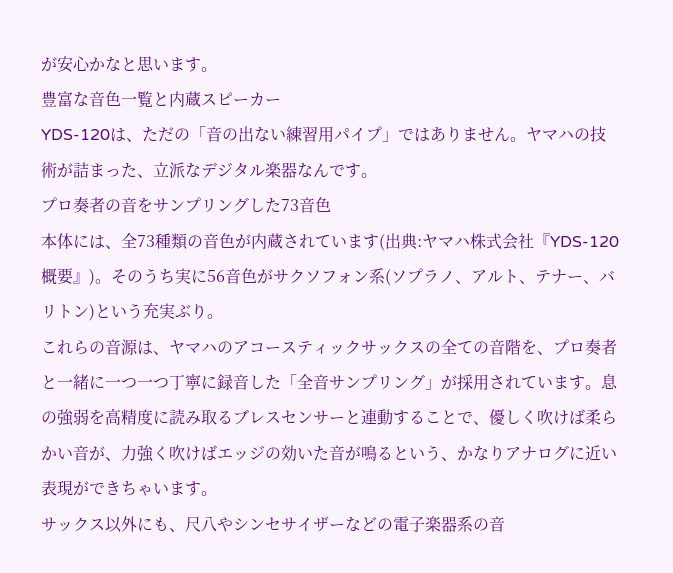が安心かなと思います。
豊富な音色一覧と内蔵スピーカー
YDS-120は、ただの「音の出ない練習用パイプ」ではありません。ヤマハの技術が詰まった、立派なデジタル楽器なんです。
プロ奏者の音をサンプリングした73音色
本体には、全73種類の音色が内蔵されています(出典:ヤマハ株式会社『YDS-120 概要』)。そのうち実に56音色がサクソフォン系(ソプラノ、アルト、テナー、バリトン)という充実ぶり。
これらの音源は、ヤマハのアコースティックサックスの全ての音階を、プロ奏者と一緒に一つ一つ丁寧に録音した「全音サンプリング」が採用されています。息の強弱を高精度に読み取るブレスセンサーと連動することで、優しく吹けば柔らかい音が、力強く吹けばエッジの効いた音が鳴るという、かなりアナログに近い表現ができちゃいます。
サックス以外にも、尺八やシンセサイザーなどの電子楽器系の音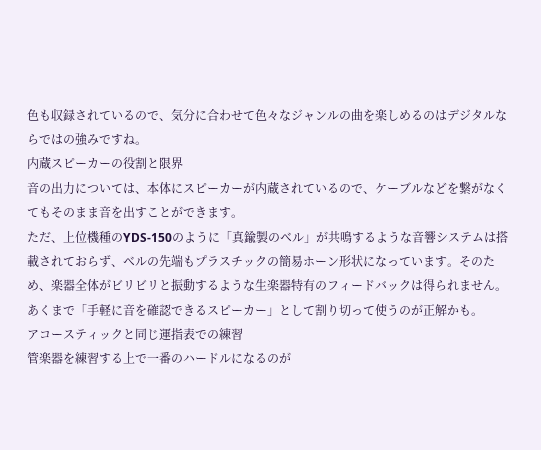色も収録されているので、気分に合わせて色々なジャンルの曲を楽しめるのはデジタルならではの強みですね。
内蔵スピーカーの役割と限界
音の出力については、本体にスピーカーが内蔵されているので、ケーブルなどを繋がなくてもそのまま音を出すことができます。
ただ、上位機種のYDS-150のように「真鍮製のベル」が共鳴するような音響システムは搭載されておらず、ベルの先端もプラスチックの簡易ホーン形状になっています。そのため、楽器全体がビリビリと振動するような生楽器特有のフィードバックは得られません。あくまで「手軽に音を確認できるスピーカー」として割り切って使うのが正解かも。
アコースティックと同じ運指表での練習
管楽器を練習する上で一番のハードルになるのが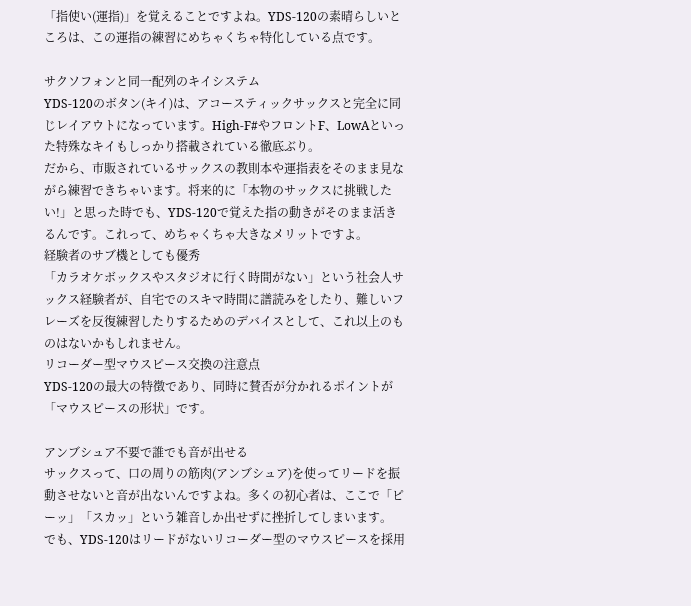「指使い(運指)」を覚えることですよね。YDS-120の素晴らしいところは、この運指の練習にめちゃくちゃ特化している点です。

サクソフォンと同一配列のキイシステム
YDS-120のボタン(キイ)は、アコースティックサックスと完全に同じレイアウトになっています。High-F#やフロントF、LowAといった特殊なキイもしっかり搭載されている徹底ぶり。
だから、市販されているサックスの教則本や運指表をそのまま見ながら練習できちゃいます。将来的に「本物のサックスに挑戦したい!」と思った時でも、YDS-120で覚えた指の動きがそのまま活きるんです。これって、めちゃくちゃ大きなメリットですよ。
経験者のサブ機としても優秀
「カラオケボックスやスタジオに行く時間がない」という社会人サックス経験者が、自宅でのスキマ時間に譜読みをしたり、難しいフレーズを反復練習したりするためのデバイスとして、これ以上のものはないかもしれません。
リコーダー型マウスピース交換の注意点
YDS-120の最大の特徴であり、同時に賛否が分かれるポイントが「マウスピースの形状」です。

アンブシュア不要で誰でも音が出せる
サックスって、口の周りの筋肉(アンブシュア)を使ってリードを振動させないと音が出ないんですよね。多くの初心者は、ここで「ピーッ」「スカッ」という雑音しか出せずに挫折してしまいます。
でも、YDS-120はリードがないリコーダー型のマウスピースを採用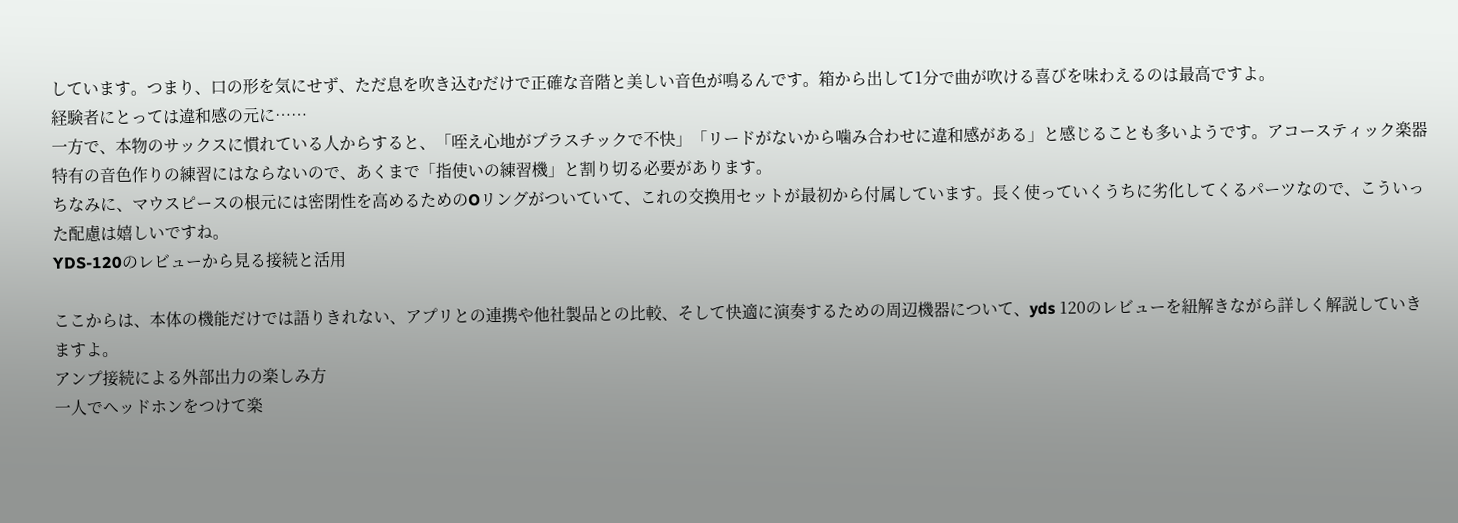しています。つまり、口の形を気にせず、ただ息を吹き込むだけで正確な音階と美しい音色が鳴るんです。箱から出して1分で曲が吹ける喜びを味わえるのは最高ですよ。
経験者にとっては違和感の元に……
一方で、本物のサックスに慣れている人からすると、「咥え心地がプラスチックで不快」「リードがないから噛み合わせに違和感がある」と感じることも多いようです。アコースティック楽器特有の音色作りの練習にはならないので、あくまで「指使いの練習機」と割り切る必要があります。
ちなみに、マウスピースの根元には密閉性を高めるためのOリングがついていて、これの交換用セットが最初から付属しています。長く使っていくうちに劣化してくるパーツなので、こういった配慮は嬉しいですね。
YDS-120のレビューから見る接続と活用

ここからは、本体の機能だけでは語りきれない、アプリとの連携や他社製品との比較、そして快適に演奏するための周辺機器について、yds 120のレビューを紐解きながら詳しく解説していきますよ。
アンプ接続による外部出力の楽しみ方
一人でヘッドホンをつけて楽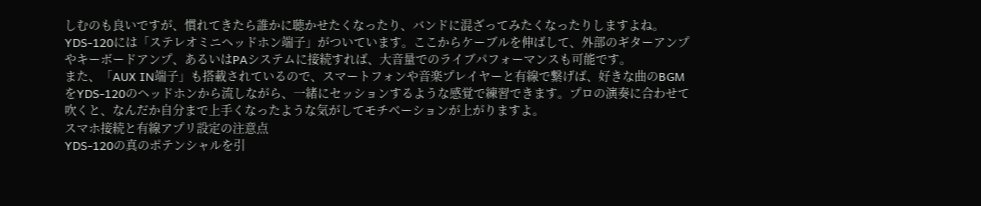しむのも良いですが、慣れてきたら誰かに聴かせたくなったり、バンドに混ざってみたくなったりしますよね。
YDS-120には「ステレオミニヘッドホン端子」がついています。ここからケーブルを伸ばして、外部のギターアンプやキーボードアンプ、あるいはPAシステムに接続すれば、大音量でのライブパフォーマンスも可能です。
また、「AUX IN端子」も搭載されているので、スマートフォンや音楽プレイヤーと有線で繋げば、好きな曲のBGMをYDS-120のヘッドホンから流しながら、一緒にセッションするような感覚で練習できます。プロの演奏に合わせて吹くと、なんだか自分まで上手くなったような気がしてモチベーションが上がりますよ。
スマホ接続と有線アプリ設定の注意点
YDS-120の真のポテンシャルを引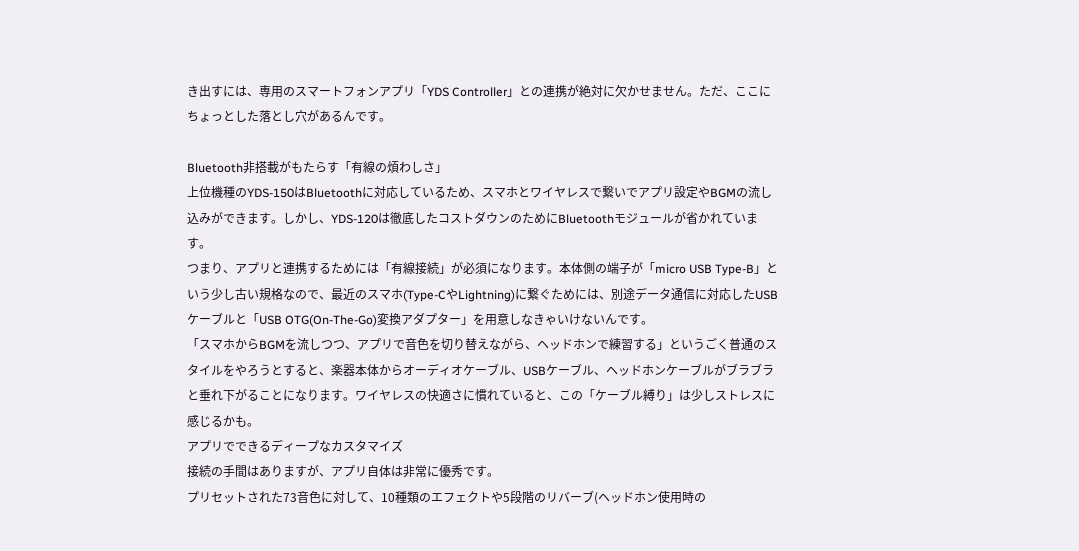き出すには、専用のスマートフォンアプリ「YDS Controller」との連携が絶対に欠かせません。ただ、ここにちょっとした落とし穴があるんです。

Bluetooth非搭載がもたらす「有線の煩わしさ」
上位機種のYDS-150はBluetoothに対応しているため、スマホとワイヤレスで繋いでアプリ設定やBGMの流し込みができます。しかし、YDS-120は徹底したコストダウンのためにBluetoothモジュールが省かれています。
つまり、アプリと連携するためには「有線接続」が必須になります。本体側の端子が「micro USB Type-B」という少し古い規格なので、最近のスマホ(Type-CやLightning)に繋ぐためには、別途データ通信に対応したUSBケーブルと「USB OTG(On-The-Go)変換アダプター」を用意しなきゃいけないんです。
「スマホからBGMを流しつつ、アプリで音色を切り替えながら、ヘッドホンで練習する」というごく普通のスタイルをやろうとすると、楽器本体からオーディオケーブル、USBケーブル、ヘッドホンケーブルがブラブラと垂れ下がることになります。ワイヤレスの快適さに慣れていると、この「ケーブル縛り」は少しストレスに感じるかも。
アプリでできるディープなカスタマイズ
接続の手間はありますが、アプリ自体は非常に優秀です。
プリセットされた73音色に対して、10種類のエフェクトや5段階のリバーブ(ヘッドホン使用時の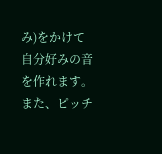み)をかけて自分好みの音を作れます。また、ピッチ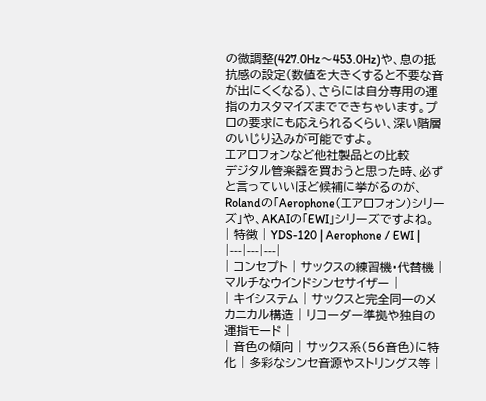の微調整(427.0Hz〜453.0Hz)や、息の抵抗感の設定(数値を大きくすると不要な音が出にくくなる)、さらには自分専用の運指のカスタマイズまでできちゃいます。プロの要求にも応えられるくらい、深い階層のいじり込みが可能ですよ。
エアロフォンなど他社製品との比較
デジタル管楽器を買おうと思った時、必ずと言っていいほど候補に挙がるのが、Rolandの「Aerophone(エアロフォン)シリーズ」や、AKAIの「EWI」シリーズですよね。
| 特徴 | YDS-120 | Aerophone / EWI |
|---|---|---|
| コンセプト | サックスの練習機・代替機 | マルチなウインドシンセサイザー |
| キイシステム | サックスと完全同一のメカニカル構造 | リコーダー準拠や独自の運指モード |
| 音色の傾向 | サックス系(56音色)に特化 | 多彩なシンセ音源やストリングス等 |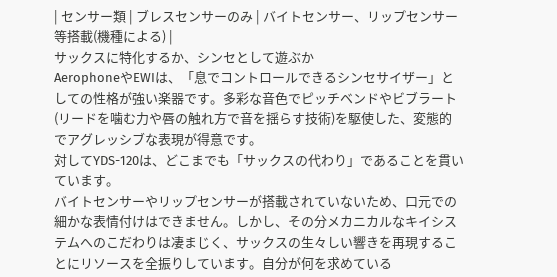| センサー類 | ブレスセンサーのみ | バイトセンサー、リップセンサー等搭載(機種による) |
サックスに特化するか、シンセとして遊ぶか
AerophoneやEWIは、「息でコントロールできるシンセサイザー」としての性格が強い楽器です。多彩な音色でピッチベンドやビブラート(リードを噛む力や唇の触れ方で音を揺らす技術)を駆使した、変態的でアグレッシブな表現が得意です。
対してYDS-120は、どこまでも「サックスの代わり」であることを貫いています。
バイトセンサーやリップセンサーが搭載されていないため、口元での細かな表情付けはできません。しかし、その分メカニカルなキイシステムへのこだわりは凄まじく、サックスの生々しい響きを再現することにリソースを全振りしています。自分が何を求めている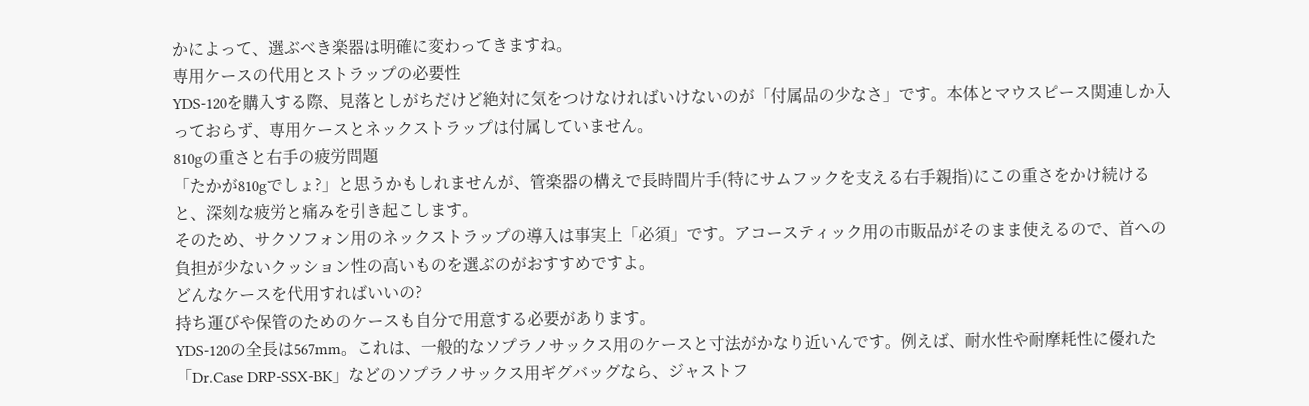かによって、選ぶべき楽器は明確に変わってきますね。
専用ケースの代用とストラップの必要性
YDS-120を購入する際、見落としがちだけど絶対に気をつけなければいけないのが「付属品の少なさ」です。本体とマウスピース関連しか入っておらず、専用ケースとネックストラップは付属していません。
810gの重さと右手の疲労問題
「たかが810gでしょ?」と思うかもしれませんが、管楽器の構えで長時間片手(特にサムフックを支える右手親指)にこの重さをかけ続けると、深刻な疲労と痛みを引き起こします。
そのため、サクソフォン用のネックストラップの導入は事実上「必須」です。アコースティック用の市販品がそのまま使えるので、首への負担が少ないクッション性の高いものを選ぶのがおすすめですよ。
どんなケースを代用すればいいの?
持ち運びや保管のためのケースも自分で用意する必要があります。
YDS-120の全長は567mm。これは、一般的なソプラノサックス用のケースと寸法がかなり近いんです。例えば、耐水性や耐摩耗性に優れた「Dr.Case DRP-SSX-BK」などのソプラノサックス用ギグバッグなら、ジャストフ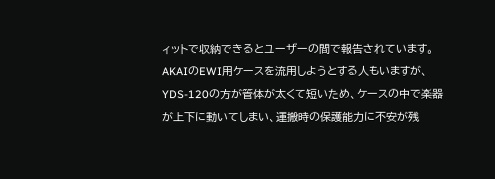ィットで収納できるとユーザーの間で報告されています。
AKAIのEWI用ケースを流用しようとする人もいますが、YDS-120の方が管体が太くて短いため、ケースの中で楽器が上下に動いてしまい、運搬時の保護能力に不安が残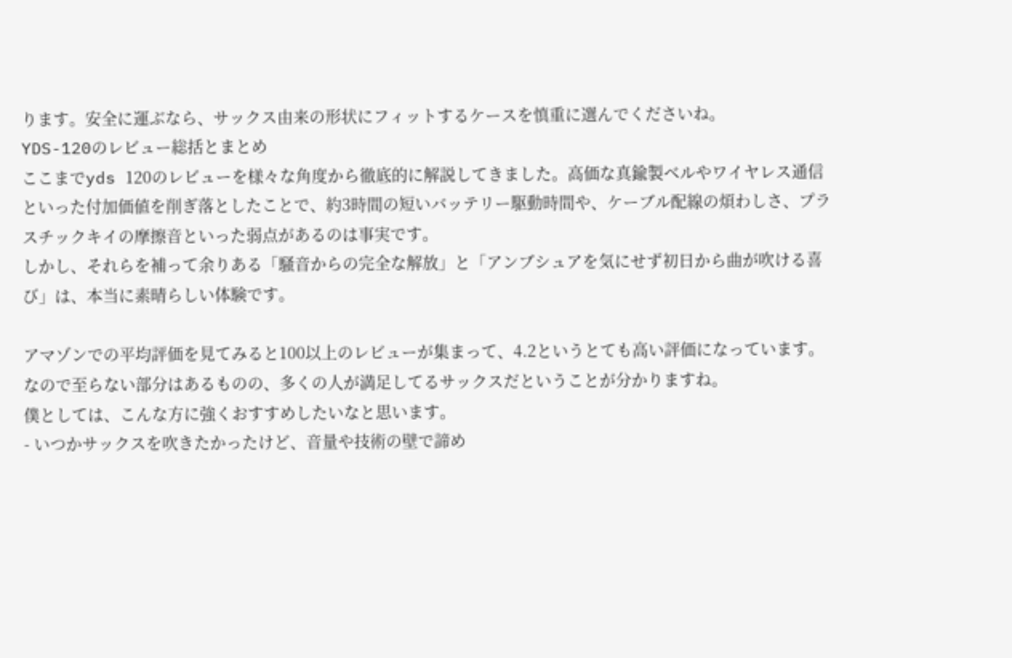ります。安全に運ぶなら、サックス由来の形状にフィットするケースを慎重に選んでくださいね。
YDS-120のレビュー総括とまとめ
ここまでyds 120のレビューを様々な角度から徹底的に解説してきました。高価な真鍮製ベルやワイヤレス通信といった付加価値を削ぎ落としたことで、約3時間の短いバッテリー駆動時間や、ケーブル配線の煩わしさ、プラスチックキイの摩擦音といった弱点があるのは事実です。
しかし、それらを補って余りある「騒音からの完全な解放」と「アンブシュアを気にせず初日から曲が吹ける喜び」は、本当に素晴らしい体験です。

アマゾンでの平均評価を見てみると100以上のレビューが集まって、4.2というとても高い評価になっています。なので至らない部分はあるものの、多くの人が満足してるサックスだということが分かりますね。
僕としては、こんな方に強くおすすめしたいなと思います。
- いつかサックスを吹きたかったけど、音量や技術の壁で諦め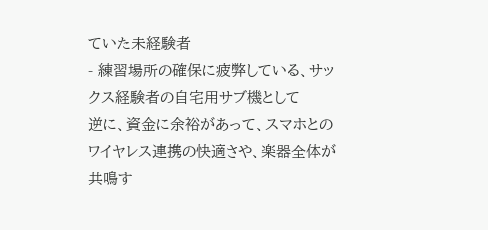ていた未経験者
- 練習場所の確保に疲弊している、サックス経験者の自宅用サブ機として
逆に、資金に余裕があって、スマホとのワイヤレス連携の快適さや、楽器全体が共鳴す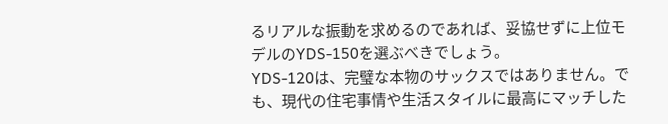るリアルな振動を求めるのであれば、妥協せずに上位モデルのYDS-150を選ぶべきでしょう。
YDS-120は、完璧な本物のサックスではありません。でも、現代の住宅事情や生活スタイルに最高にマッチした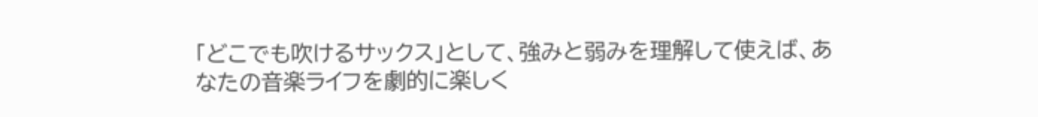「どこでも吹けるサックス」として、強みと弱みを理解して使えば、あなたの音楽ライフを劇的に楽しく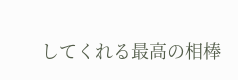してくれる最高の相棒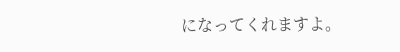になってくれますよ。